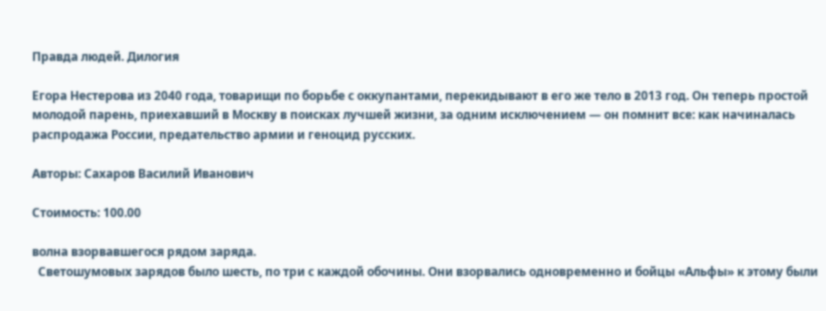Правда людей. Дилогия

Егора Нестерова из 2040 года, товарищи по борьбе с оккупантами, перекидывают в его же тело в 2013 год. Он теперь простой молодой парень, приехавший в Москву в поисках лучшей жизни, за одним исключением — он помнит все: как начиналась распродажа России, предательство армии и геноцид русских.

Авторы: Сахаров Василий Иванович

Стоимость: 100.00

волна взорвавшегося рядом заряда.
  Светошумовых зарядов было шесть, по три с каждой обочины. Они взорвались одновременно и бойцы «Альфы» к этому были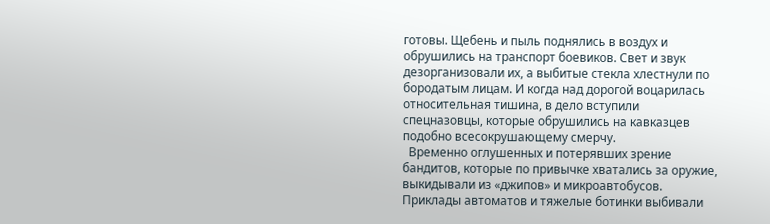готовы. Щебень и пыль поднялись в воздух и обрушились на транспорт боевиков. Свет и звук дезорганизовали их, а выбитые стекла хлестнули по бородатым лицам. И когда над дорогой воцарилась относительная тишина, в дело вступили спецназовцы, которые обрушились на кавказцев подобно всесокрушающему смерчу.
  Временно оглушенных и потерявших зрение бандитов, которые по привычке хватались за оружие, выкидывали из «джипов» и микроавтобусов. Приклады автоматов и тяжелые ботинки выбивали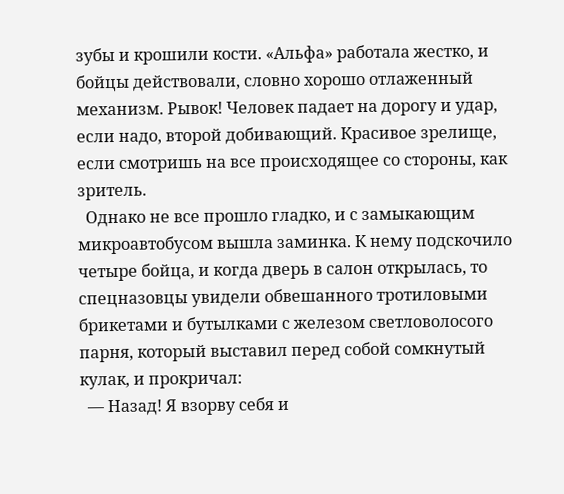зубы и крошили кости. «Альфа» работала жестко, и бойцы действовали, словно хорошо отлаженный механизм. Рывок! Человек падает на дорогу и удар, если надо, второй добивающий. Красивое зрелище, если смотришь на все происходящее со стороны, как зритель.
  Однако не все прошло гладко, и с замыкающим микроавтобусом вышла заминка. К нему подскочило четыре бойца, и когда дверь в салон открылась, то спецназовцы увидели обвешанного тротиловыми брикетами и бутылками с железом светловолосого парня, который выставил перед собой сомкнутый кулак, и прокричал:
  — Назад! Я взорву себя и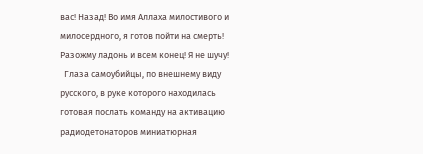вас! Назад! Во имя Аллаха милостивого и милосердного, я готов пойти на смерть! Разожму ладонь и всем конец! Я не шучу!
  Глаза самоубийцы, по внешнему виду русского, в руке которого находилась готовая послать команду на активацию радиодетонаторов миниатюрная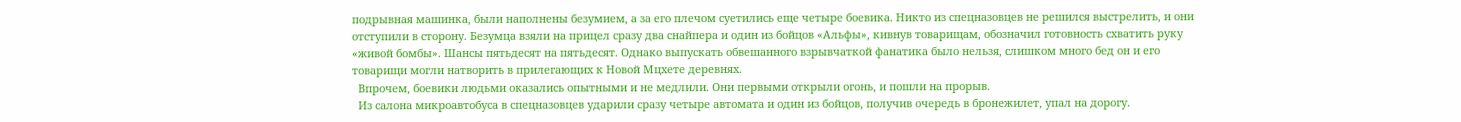подрывная машинка, были наполнены безумием, а за его плечом суетились еще четыре боевика. Никто из спецназовцев не решился выстрелить, и они отступили в сторону. Безумца взяли на прицел сразу два снайпера и один из бойцов «Альфы», кивнув товарищам, обозначил готовность схватить руку «живой бомбы». Шансы пятьдесят на пятьдесят. Однако выпускать обвешанного взрывчаткой фанатика было нельзя, слишком много бед он и его товарищи могли натворить в прилегающих к Новой Мцхете деревнях.
  Впрочем, боевики людьми оказались опытными и не медлили. Они первыми открыли огонь, и пошли на прорыв.
  Из салона микроавтобуса в спецназовцев ударили сразу четыре автомата и один из бойцов, получив очередь в бронежилет, упал на дорогу.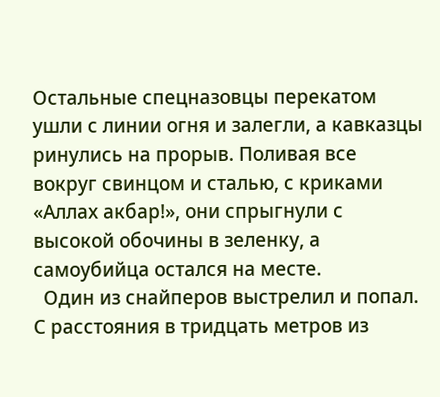Остальные спецназовцы перекатом ушли с линии огня и залегли, а кавказцы ринулись на прорыв. Поливая все вокруг свинцом и сталью, с криками «Аллах акбар!», они спрыгнули с высокой обочины в зеленку, а самоубийца остался на месте.
  Один из снайперов выстрелил и попал. С расстояния в тридцать метров из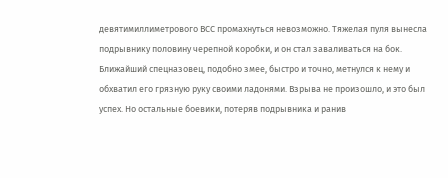девятимиллиметрового ВСС промахнуться невозможно. Тяжелая пуля вынесла подрывнику половину черепной коробки, и он стал заваливаться на бок. Ближайший спецназовец, подобно змее, быстро и точно, метнулся к нему и обхватил его грязную руку своими ладонями. Взрыва не произошло, и это был успех. Но остальные боевики, потеряв подрывника и ранив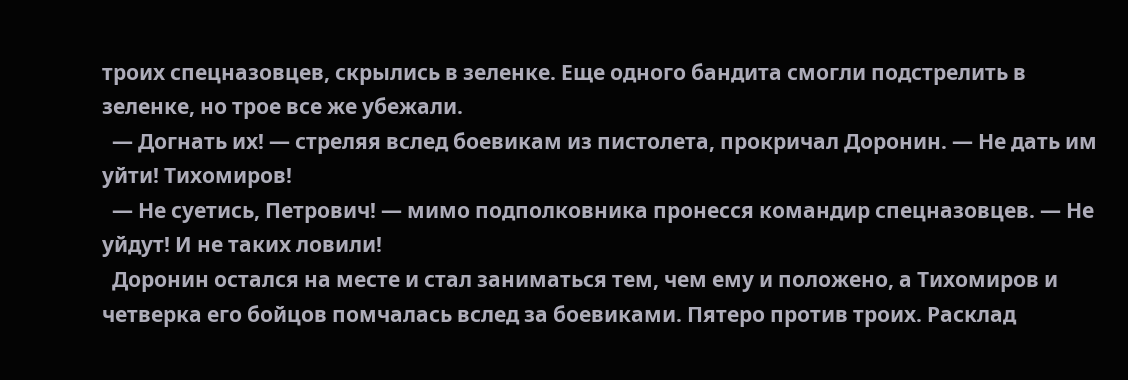троих спецназовцев, скрылись в зеленке. Еще одного бандита смогли подстрелить в зеленке, но трое все же убежали.
  — Догнать их! — стреляя вслед боевикам из пистолета, прокричал Доронин. — Не дать им уйти! Тихомиров!
  — Не суетись, Петрович! — мимо подполковника пронесся командир спецназовцев. — Не уйдут! И не таких ловили!
  Доронин остался на месте и стал заниматься тем, чем ему и положено, а Тихомиров и четверка его бойцов помчалась вслед за боевиками. Пятеро против троих. Расклад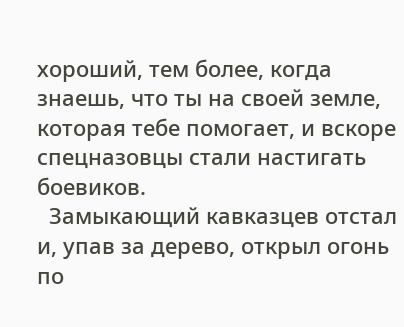хороший, тем более, когда знаешь, что ты на своей земле, которая тебе помогает, и вскоре спецназовцы стали настигать боевиков.
  Замыкающий кавказцев отстал и, упав за дерево, открыл огонь по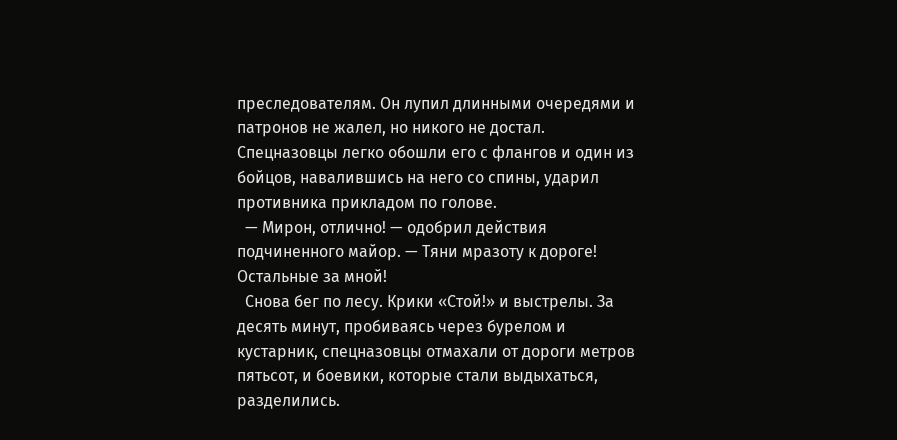преследователям. Он лупил длинными очередями и патронов не жалел, но никого не достал. Спецназовцы легко обошли его с флангов и один из бойцов, навалившись на него со спины, ударил противника прикладом по голове.
  — Мирон, отлично! — одобрил действия подчиненного майор. — Тяни мразоту к дороге! Остальные за мной!
  Снова бег по лесу. Крики «Стой!» и выстрелы. За десять минут, пробиваясь через бурелом и кустарник, спецназовцы отмахали от дороги метров пятьсот, и боевики, которые стали выдыхаться, разделились.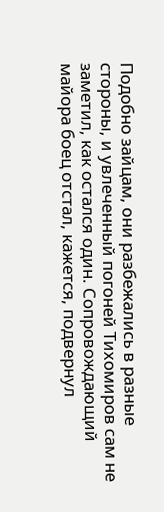Подобно зайцам, они разбежались в разные стороны, и увлеченный погоней Тихомиров сам не заметил, как остался один. Сопровождающий майора боец отстал, кажется, подвернул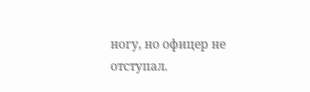ногу, но офицер не отступал.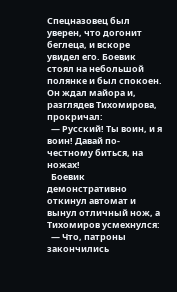Спецназовец был уверен, что догонит беглеца, и вскоре увидел его. Боевик стоял на небольшой полянке и был спокоен. Он ждал майора и, разглядев Тихомирова, прокричал:
  — Русский! Ты воин, и я воин! Давай по-честному биться, на ножах!
  Боевик демонстративно откинул автомат и вынул отличный нож, а Тихомиров усмехнулся:
  — Что, патроны закончились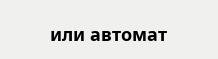или автомат